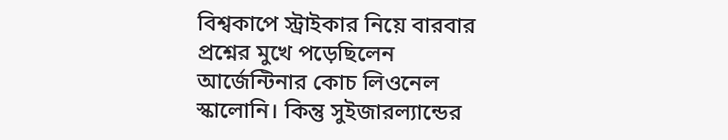বিশ্বকাপে স্ট্রাইকার নিয়ে বারবার প্রশ্নের মুখে পড়েছিলেন আর্জেন্টিনার কোচ লিওনেল স্কালোনি। কিন্তু সুইজারল্যান্ডের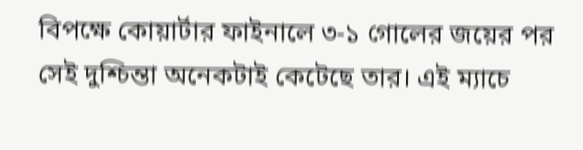বিপক্ষে কোয়ার্টার ফাইনালে ৩-১ গোলের জয়ের পর সেই দুশ্চিন্তা অনেকটাই কেটেছে তার। এই ম্যাচে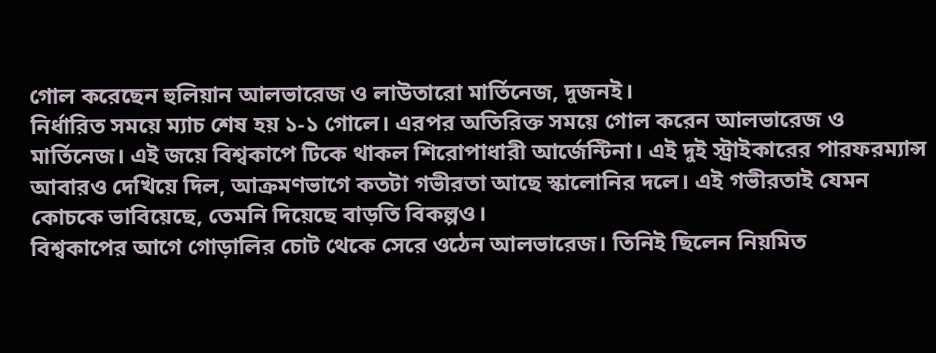গোল করেছেন হুলিয়ান আলভারেজ ও লাউতারো মার্তিনেজ, দুজনই।
নির্ধারিত সময়ে ম্যাচ শেষ হয় ১-১ গোলে। এরপর অতিরিক্ত সময়ে গোল করেন আলভারেজ ও মার্তিনেজ। এই জয়ে বিশ্বকাপে টিকে থাকল শিরোপাধারী আর্জেন্টিনা। এই দুই স্ট্রাইকারের পারফরম্যান্স আবারও দেখিয়ে দিল, আক্রমণভাগে কতটা গভীরতা আছে স্কালোনির দলে। এই গভীরতাই যেমন কোচকে ভাবিয়েছে, তেমনি দিয়েছে বাড়তি বিকল্পও।
বিশ্বকাপের আগে গোড়ালির চোট থেকে সেরে ওঠেন আলভারেজ। তিনিই ছিলেন নিয়মিত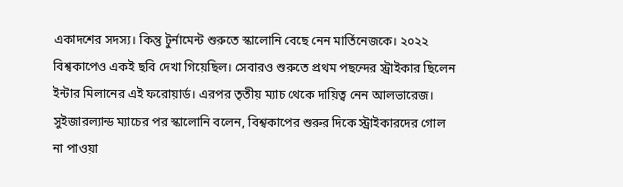একাদশের সদস্য। কিন্তু টুর্নামেন্ট শুরুতে স্কালোনি বেছে নেন মার্তিনেজকে। ২০২২ বিশ্বকাপেও একই ছবি দেখা গিয়েছিল। সেবারও শুরুতে প্রথম পছন্দের স্ট্রাইকার ছিলেন ইন্টার মিলানের এই ফরোয়ার্ড। এরপর তৃতীয় ম্যাচ থেকে দায়িত্ব নেন আলভারেজ।
সুইজারল্যান্ড ম্যাচের পর স্কালোনি বলেন, বিশ্বকাপের শুরুর দিকে স্ট্রাইকারদের গোল না পাওয়া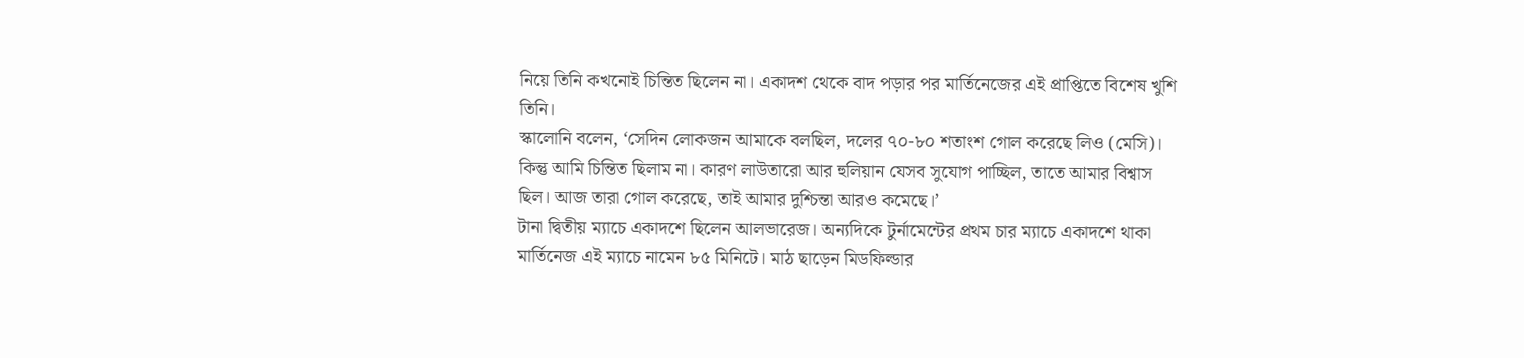নিয়ে তিনি কখনোই চিন্তিত ছিলেন না। একাদশ থেকে বাদ পড়ার পর মার্তিনেজের এই প্রাপ্তিতে বিশেষ খুশি তিনি।
স্কালোনি বলেন, ‘সেদিন লোকজন আমাকে বলছিল, দলের ৭০-৮০ শতাংশ গোল করেছে লিও (মেসি)। কিন্তু আমি চিন্তিত ছিলাম না। কারণ লাউতারো আর হুলিয়ান যেসব সুযোগ পাচ্ছিল, তাতে আমার বিশ্বাস ছিল। আজ তারা গোল করেছে, তাই আমার দুশ্চিন্তা আরও কমেছে।’
টানা দ্বিতীয় ম্যাচে একাদশে ছিলেন আলভারেজ। অন্যদিকে টুর্নামেন্টের প্রথম চার ম্যাচে একাদশে থাকা মার্তিনেজ এই ম্যাচে নামেন ৮৫ মিনিটে। মাঠ ছাড়েন মিডফিল্ডার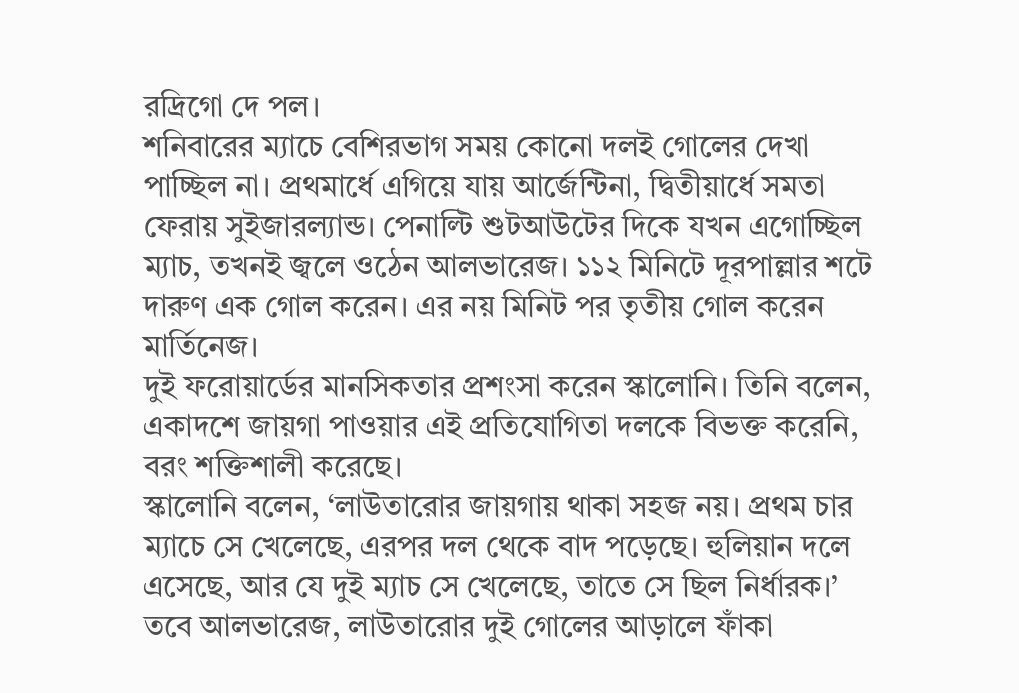রদ্রিগো দে পল।
শনিবারের ম্যাচে বেশিরভাগ সময় কোনো দলই গোলের দেখা পাচ্ছিল না। প্রথমার্ধে এগিয়ে যায় আর্জেন্টিনা, দ্বিতীয়ার্ধে সমতা ফেরায় সুইজারল্যান্ড। পেনাল্টি শুটআউটের দিকে যখন এগোচ্ছিল ম্যাচ, তখনই জ্বলে ওঠেন আলভারেজ। ১১২ মিনিটে দূরপাল্লার শটে দারুণ এক গোল করেন। এর নয় মিনিট পর তৃতীয় গোল করেন মার্তিনেজ।
দুই ফরোয়ার্ডের মানসিকতার প্রশংসা করেন স্কালোনি। তিনি বলেন, একাদশে জায়গা পাওয়ার এই প্রতিযোগিতা দলকে বিভক্ত করেনি, বরং শক্তিশালী করেছে।
স্কালোনি বলেন, ‘লাউতারোর জায়গায় থাকা সহজ নয়। প্রথম চার ম্যাচে সে খেলেছে, এরপর দল থেকে বাদ পড়েছে। হুলিয়ান দলে এসেছে, আর যে দুই ম্যাচ সে খেলেছে, তাতে সে ছিল নির্ধারক।’
তবে আলভারেজ, লাউতারোর দুই গোলের আড়ালে ফাঁকা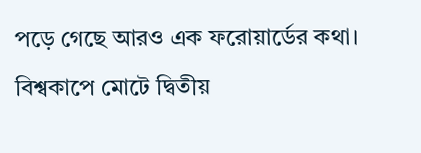পড়ে গেছে আরও এক ফরোয়ার্ডের কথা। বিশ্বকাপে মোটে দ্বিতীয়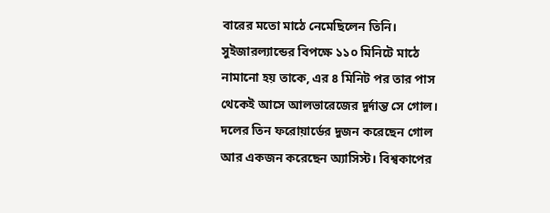বারের মতো মাঠে নেমেছিলেন তিনি। সুইজারল্যান্ডের বিপক্ষে ১১০ মিনিটে মাঠে নামানো হয় তাকে, এর ৪ মিনিট পর তার পাস থেকেই আসে আলভারেজের দুর্দান্ত সে গোল।
দলের তিন ফরোয়ার্ডের দুজন করেছেন গোল আর একজন করেছেন অ্যাসিস্ট। বিশ্বকাপের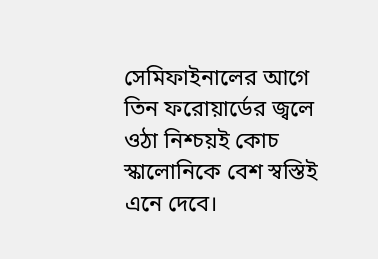সেমিফাইনালের আগে তিন ফরোয়ার্ডের জ্বলে ওঠা নিশ্চয়ই কোচ স্কালোনিকে বেশ স্বস্তিই এনে দেবে।